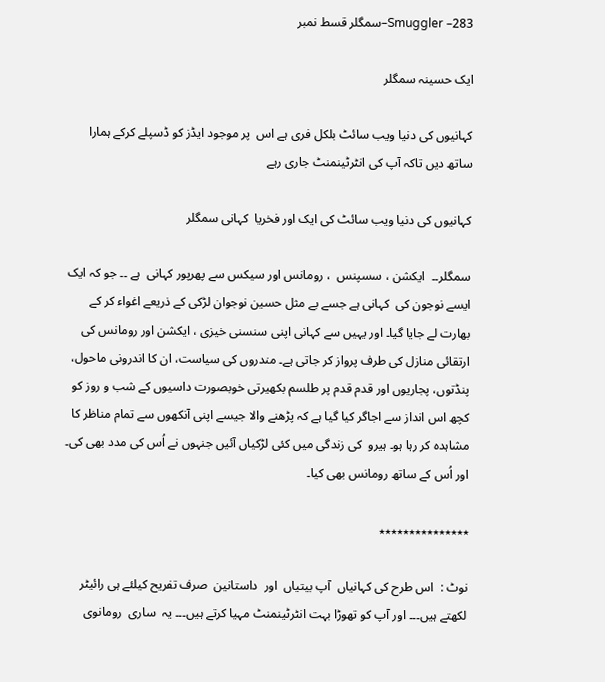Smuggler –283–سمگلر قسط نمبر

ایک حسینہ سمگلر

کہانیوں کی دنیا ویب سائٹ بلکل فری ہے اس  پر موجود ایڈز کو ڈسپلے کرکے ہمارا ساتھ دیں تاکہ آپ کی انٹرٹینمنٹ جاری رہے

کہانیوں کی دنیا ویب سائٹ کی ایک اور فخریا  کہانی سمگلر

سمگلر۔۔  ایکشن ، سسپنس  ، رومانس اور سیکس سے پھرپور کہانی  ہے ۔۔ جو کہ ایک ایسے نوجون کی  کہانی ہے جسے بے مثل حسین نوجوان لڑکی کے ذریعے اغواء کر کے بھارت لے جایا گیا۔ اور یہیں سے کہانی اپنی سنسنی خیزی ، ایکشن اور رومانس کی ارتقائی منازل کی طرف پرواز کر جاتی ہے۔ مندروں کی سیاست، ان کا اندرونی ماحول، پنڈتوں، پجاریوں اور قدم قدم پر طلسم بکھیرتی خوبصورت داسیوں کے شب و روز کو کچھ اس انداز سے اجاگر کیا گیا ہے کہ پڑھنے والا جیسے اپنی آنکھوں سے تمام مناظر کا مشاہدہ کر رہا ہو۔ ہیرو  کی زندگی میں کئی لڑکیاں آئیں جنہوں نے اُس کی مدد بھی کی۔ اور اُس کے ساتھ رومانس بھی کیا۔

٭٭٭٭٭٭٭٭٭٭٭٭٭٭٭

نوٹ :  اس طرح کی کہانیاں  آپ بیتیاں  اور  داستانین  صرف تفریح کیلئے ہی رائیٹر لکھتے ہیں۔۔۔ اور آپ کو تھوڑا بہت انٹرٹینمنٹ مہیا کرتے ہیں۔۔۔ یہ  ساری  رومانوی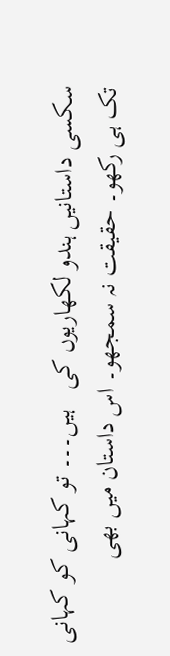سکسی داستانیں ہندو لکھاریوں کی   ہیں۔۔۔ تو کہانی کو کہانی تک ہی رکھو۔ حقیقت نہ سمجھو۔ اس داستان میں بھی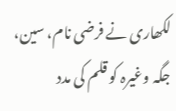لکھاری نے فرضی نام، سین، جگہ وغیرہ کو قلم کی مدد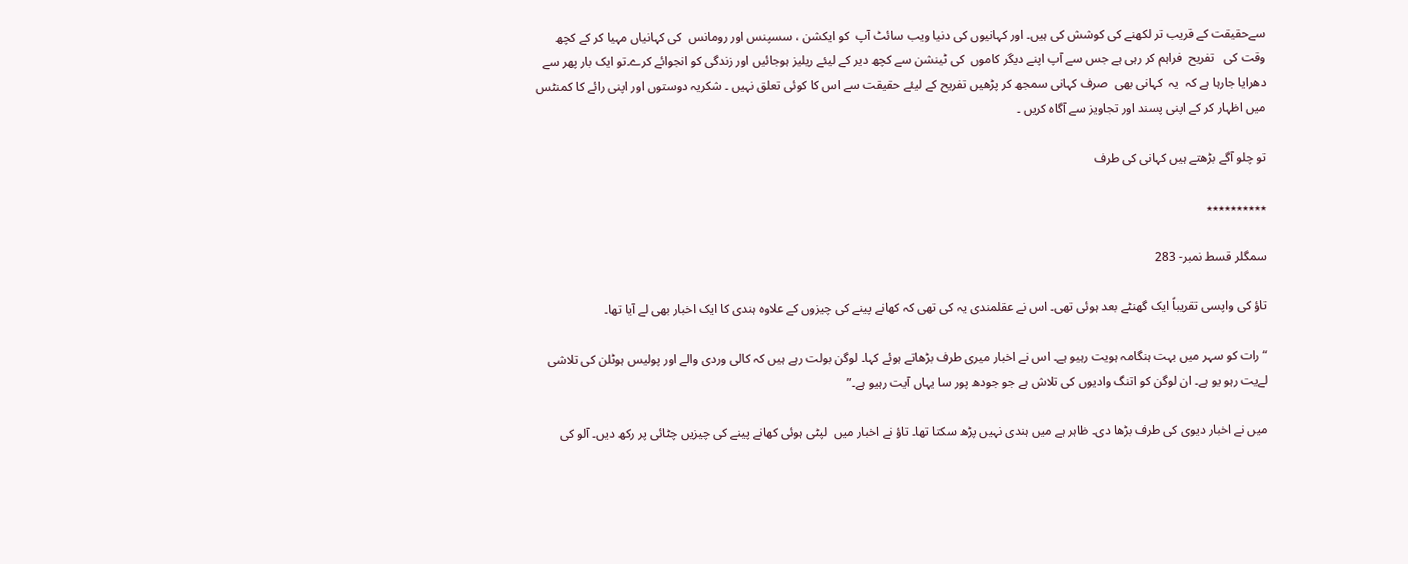سےحقیقت کے قریب تر لکھنے کی کوشش کی ہیں۔ اور کہانیوں کی دنیا ویب سائٹ آپ  کو ایکشن ، سسپنس اور رومانس  کی کہانیاں مہیا کر کے کچھ وقت کی   تفریح  فراہم کر رہی ہے جس سے آپ اپنے دیگر کاموں  کی ٹینشن سے کچھ دیر کے لیئے ریلیز ہوجائیں اور زندگی کو انجوائے کرے۔تو ایک بار پھر سے  دھرایا جارہا ہے کہ  یہ  کہانی بھی  صرف کہانی سمجھ کر پڑھیں تفریح کے لیئے حقیقت سے اس کا کوئی تعلق نہیں ۔ شکریہ دوستوں اور اپنی رائے کا کمنٹس میں اظہار کر کے اپنی پسند اور تجاویز سے آگاہ کریں ۔

تو چلو آگے بڑھتے ہیں کہانی کی طرف

٭٭٭٭٭٭٭٭٭٭

سمگلر قسط نمبر- 283

تاؤ کی واپسی تقریباً ایک گھنٹے بعد ہوئی تھی۔ اس نے عقلمندی یہ کی تھی کہ کھانے پینے کی چیزوں کے علاوہ ہندی کا ایک اخبار بھی لے آیا تھا۔

“رات کو سہر میں بہت ہنگامہ ہویت رہیو ہے۔ اس نے اخبار میری طرف بڑھاتے ہوئے کہا۔ لوگن بولت رہے ہیں کہ کالی وردی والے اور پولیس ہوٹلن کی تلاشی لےیت رہو یو ہے۔ ان لوگن کو اتنگ وادیوں کی تلاش ہے جو جودھ پور سا یہاں آیت رہیو ہے۔”

میں نے اخبار دیوی کی طرف بڑھا دی۔ ظاہر ہے میں ہندی نہیں پڑھ سکتا تھا۔ تاؤ نے اخبار میں  لپٹی ہوئی کھانے پینے کی چیزیں چٹائی پر رکھ دیں۔ آلو کی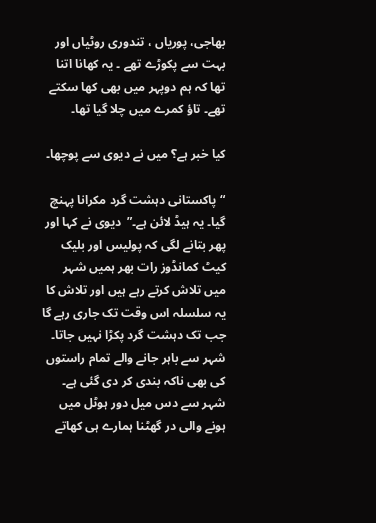بھاجی، پوریاں ، تندوری روٹیاں اور بہت سے پکوڑے تھے ۔ یہ کھانا اتنا تھا کہ ہم دوپہر میں بھی کھا سکتے تھے۔ تاؤ کمرے میں چلا گیا تھا۔

کیا خبر ہے؟ میں نے دیوی سے پوچھا۔

“پاکستانی دہشت گرد مکرانا پہنچ گیا۔ یہ ہیڈ لائن ہے۔”  دیوی نے کہا اور پھر بتانے لگی کہ پولیس اور بلیک کیٹ کمانڈوز رات بھر ہمیں شہر میں تلاش کرتے رہے ہیں اور تلاش کا یہ سلسلہ اس وقت تک جاری رہے گا جب تک دہشت گرد پکڑا نہیں جاتا۔ شہر سے باہر جانے والے تمام راستوں کی بھی ناکہ بندی کر دی گئی ہے۔ شہر سے دس میل دور ہوٹل میں ہونے والی در گھٹنا ہمارے ہی کھاتے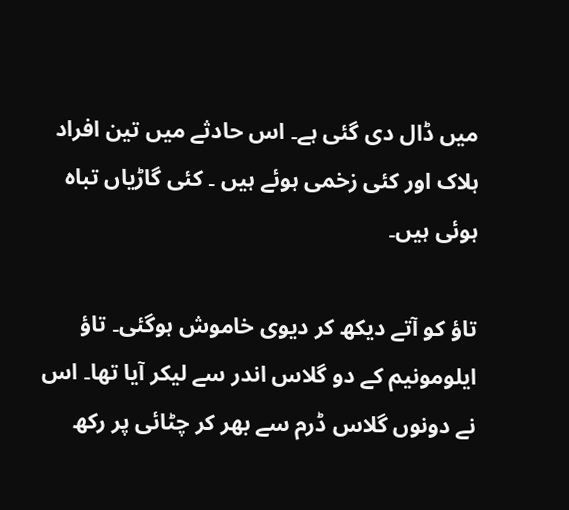میں ڈال دی گئی ہے۔ اس حادثے میں تین افراد ہلاک اور کئی زخمی ہوئے ہیں ۔ کئی گاڑیاں تباہ ہوئی ہیں۔

تاؤ کو آتے دیکھ کر دیوی خاموش ہوگئی۔ تاؤ ایلومونیم کے دو گلاس اندر سے لیکر آیا تھا۔ اس نے دونوں گلاس ڈرم سے بھر کر چٹائی پر رکھ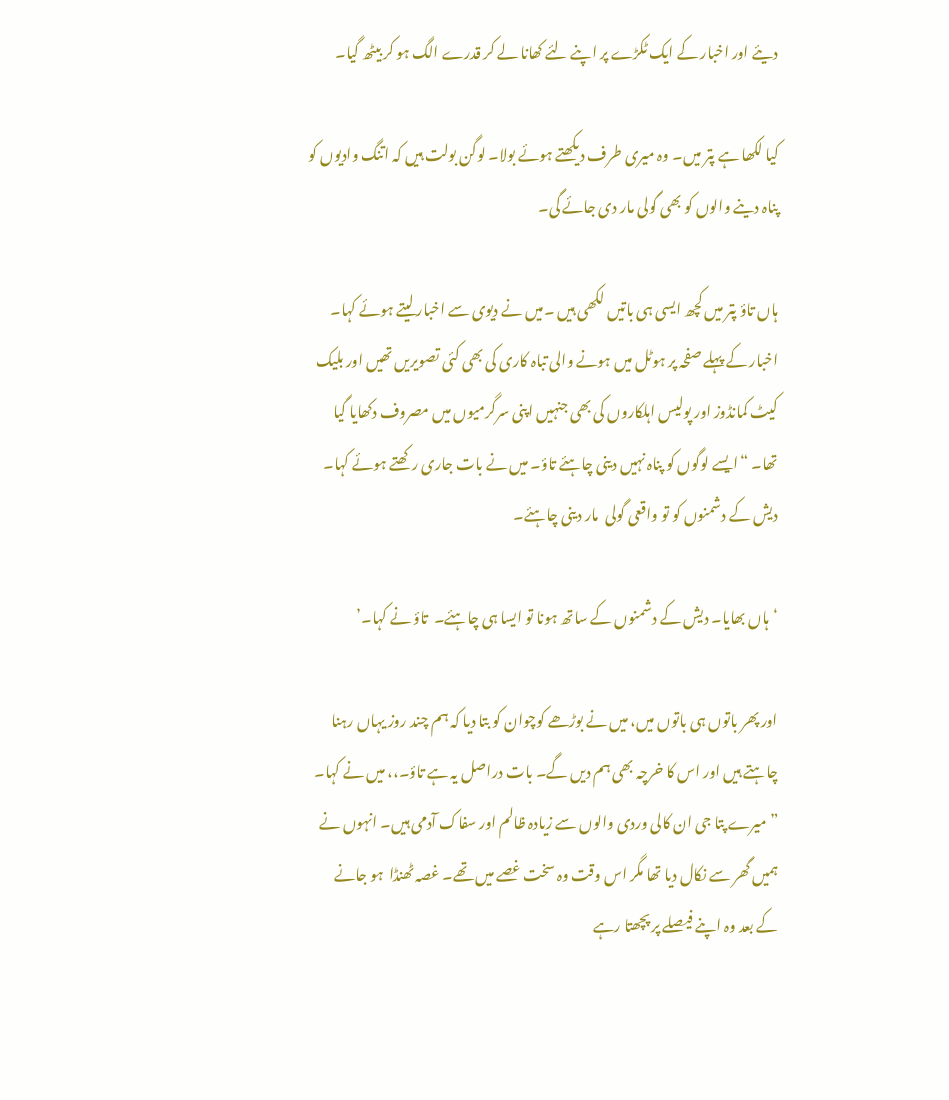دیئے اور اخبار کے ایک ٹکڑے پر اپنے لئے کھانا لے کر قدرے الگ ہو کر بیٹھ گیا۔

کیا لکھا ہے پتر میں۔ وہ میری طرف دیکھتے ہوئے بولا۔ لوگن بولت ہیں کہ اتنگ وادیوں کو پناہ دینے والوں کو بھی گولی مار دی جائے گی۔

ہاں تاؤ پتر میں کچھ ایسی ہی باتیں لکھی ہیں ۔میں نے دیوی سے اخبار لیتے ہوئے کہا۔ اخبار کے پہلے صفحہ پر ہوٹل میں ہونے والی تباہ کاری کی بھی کئی تصویریں تھیں اور بلیک کیٹ کمانڈوز اور پولیس اہلکاروں کی بھی جنہیں اپنی سرگرمیوں میں مصروف دکھایا گیا تھا۔ “ایسے لوگوں کو پناہ نہیں دینی چاہئے تاؤ۔ میں نے بات جاری رکھتے ہوئے کہا۔ دیش کے دشمنوں کو تو واقعی گولی  مار دینی چاہئے۔

‘ہاں بھایا۔ دیش کے دشمنوں کے ساتھ ہونا تو ایسا ہی چاہئے۔  تاؤ نے کہا۔’

اور پھر باتوں ہی باتوں میں، میں نے بوڑھے کوچوان کو بتا دیا کہ ہم چند روز یہاں رہنا چاہتے ہیں اور اس کا خرچہ بھی ہم دیں گے۔ بات دراصل یہ ہے تاؤ۔،، میں نے کہا۔ ”میرے پتا جی ان کالی وردی والوں سے زیادہ ظالم اور سفاک آدمی ہیں۔ انہوں نے ہمیں گھر سے نکال دیا تھا مگر اس وقت وہ سخت غصے میں تھے۔ غصہ ٹھنڈا  ہو جانے کے بعد وہ اپنے فیصلے پر پچھتا رہے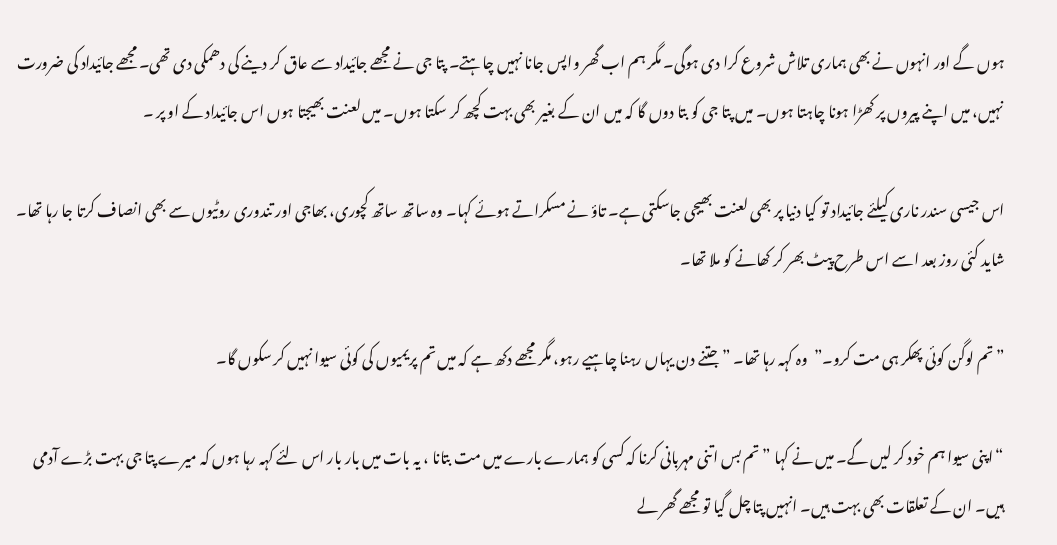ہوں گے اور انہوں نے بھی ہماری تلاش شروع کرا دی ہوگی۔ مگر ہم اب گھر واپس جانا نہیں چاہتے۔ پتا جی نے مجھے جائیداد سے عاق کر دینے کی دھمکی دی تھی۔ مجھے جائیداد کی ضرورت نہیں، میں اپنے پیروں پر کھڑا ہونا چاہتا ہوں۔ میں پتا جی کو بتا دوں گا کہ میں ان کے بغیر بھی بہت کچھ کر سکتا ہوں۔ میں لعنت بھیجتا ہوں اس جائیداد کے او پر ۔

اس جیسی سندر ناری کیلئے جائیداد تو کیا دنیا پر بھی لعنت بھیجی جاسکتی ہے۔ تاؤ نے مسکراتے ہوئے کہا۔ وہ ساتھ ساتھ کچوری، بھاجی اور تندوری روٹیوں سے بھی انصاف کرتا جا رہا تھا۔ شاید کئی روز بعد اسے اس طرح پیٹ بھر کر کھانے کو ملا تھا۔

” تم لوگن کوئی پھکر ہی مت کرو۔”  وہ کہہ رہا تھا۔ ” جتنے دن یہاں رہنا چاہیے رہو، مگر مجھے دکھ ہے کہ میں تم پریمیوں کی کوئی سیوا نہیں کر سکوں گا۔

“اپنی سیوا ہم خود کر لیں گے۔ میں نے کہا ” تم بس اتنی مہربانی کرنا کہ کسی کو ہمارے بارے میں مت بتانا ، یہ بات میں بار بار اس لئے کہہ رہا ہوں کہ میرے پتا جی بہت بڑے آدمی ہیں۔ ان کے تعلقات بھی بہت ہیں۔ انہیں پتا چل گیا تو مجھے گھر لے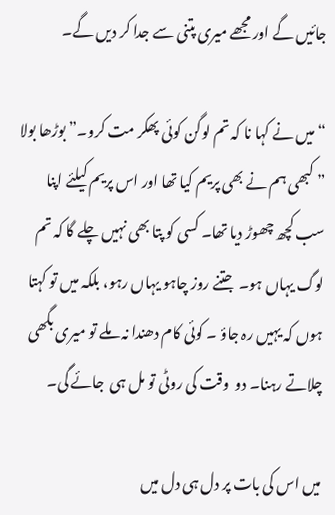جائیں گے اور مجھے میری پتنی سے جدا کر دیں گے۔

“میں نے کہا نا کہ تم لوگن کوئی پھکر مت کرو۔” بوڑھا بولا ” کبھی ہم نے بھی پریم کیا تھا اور اس پریم کیلئے اپنا سب کچھ چھوڑ دیا تھا۔ کسی کو پتا بھی نہیں چلے گا کہ تم لوگ یہاں ہو۔  جتنے روز چاہو یہاں رہو، بلکہ میں تو کہتا ہوں کہ یہیں رہ جاؤ ۔ کوئی کام دھندا نہ ملے تو میری بگھی چلاتے رہنا۔ دو  وقت کی روٹی تو مل ہی  جائے گی۔

میں اس کی بات پر دل ہی دل میں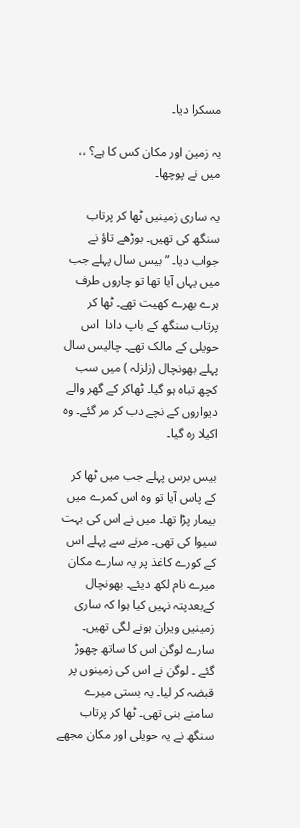مسکرا دیا۔

یہ زمین اور مکان کس کا ہے؟ ،، میں نے پوچھا۔

یہ ساری زمینیں ٹھا کر پرتاب سنگھ کی تھیں۔ بوڑھے تاؤ نے جواب دیا۔ ” بیس سال پہلے جب میں یہاں آیا تھا تو چاروں طرف ہرے بھرے کھیت تھے۔ ٹھا کر پرتاب سنگھ کے باپ دادا  اس حویلی کے مالک تھے۔ چالیس سال پہلے بھونچال (زلزلہ ) میں سب کچھ تباہ ہو گیا۔ ٹھاکر کے گھر والے دیواروں کے نچے دب کر مر گئے۔ وہ اکیلا رہ گیا۔

بیس برس پہلے جب میں ٹھا کر کے پاس آیا تو وہ اس کمرے میں بیمار پڑا تھا۔ میں نے اس کی بہت سیوا کی تھی۔ مرنے سے پہلے اس کے کورے کاغذ پر یہ سارے مکان میرے نام لکھ دیئے۔ بھونچال کےبعدپتہ نہیں کیا ہوا کہ ساری زمینیں ویران ہونے لگی تھیں۔ سارے لوگن اس کا ساتھ چھوڑ گئے ۔ لوگن نے اس کی زمینوں پر قبضہ کر لیا۔ یہ بستی میرے سامنے بنی تھی۔ ٹھا کر پرتاب سنگھ نے یہ حویلی اور مکان مجھے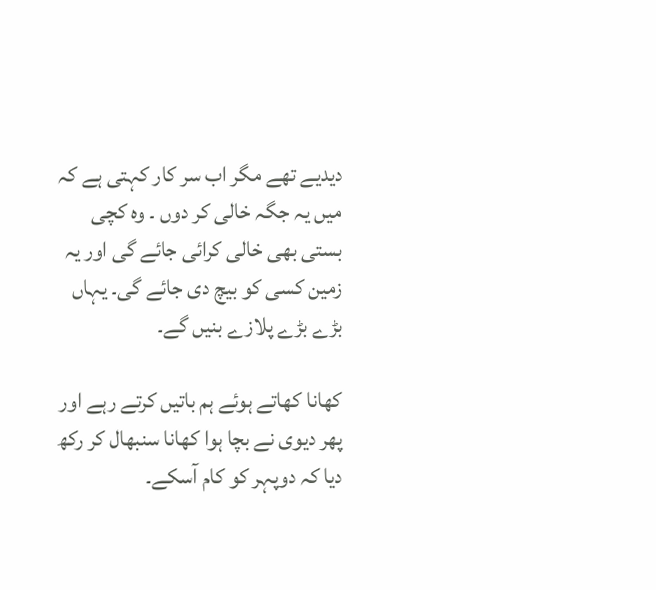دیدیے تھے مگر اب سر کار کہتی ہے کہ میں یہ جگہ خالی کر دوں ۔ وہ کچی بستی بھی خالی کرائی جائے گی اور یہ زمین کسی کو بیچ دی جائے گی۔ یہاں بڑے بڑے پلازے بنیں گے۔

کھانا کھاتے ہوئے ہم باتیں کرتے رہے اور پھر دیوی نے بچا ہوا کھانا سنبھال کر رکھ دیا کہ دوپہر کو کام آسکے۔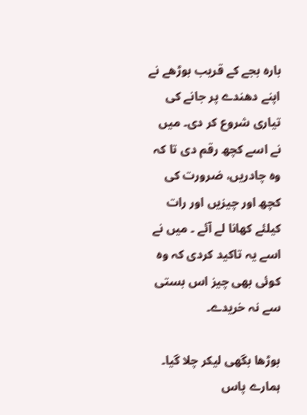بارہ بجے کے قریب بوڑھے نے اپنے دھندے پر جانے کی تیاری شروع کر دی۔ میں نے اسے کچھ رقم دی تا کہ وہ چادریں، ضرورت کی کچھ اور چیزیں اور رات کیلئے کھانا لے آئے ۔ میں نے اسے یہ تاکید کردی کہ وہ کوئی بھی چیز اس بستی سے نہ خریدے۔

بوڑھا بگھی لیکر چلا گیا۔ ہمارے پاس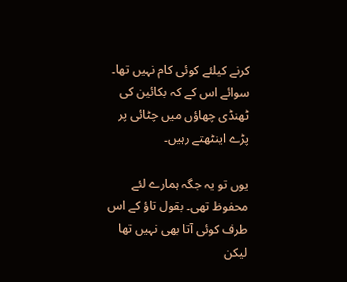کرنے کیلئے کوئی کام نہیں تھا۔ سوائے اس کے کہ بکائین کی ٹھنڈی چھاؤں میں چٹائی پر پڑے اینٹھتے رہیں۔

یوں تو یہ جگہ ہمارے لئے محفوظ تھی۔ بقول تاؤ کے اس طرف کوئی آتا بھی نہیں تھا لیکن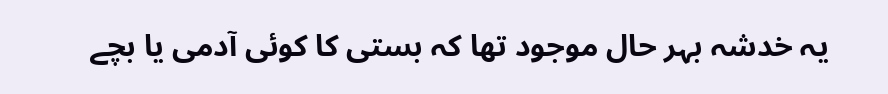یہ خدشہ بہر حال موجود تھا کہ بستی کا کوئی آدمی یا بچے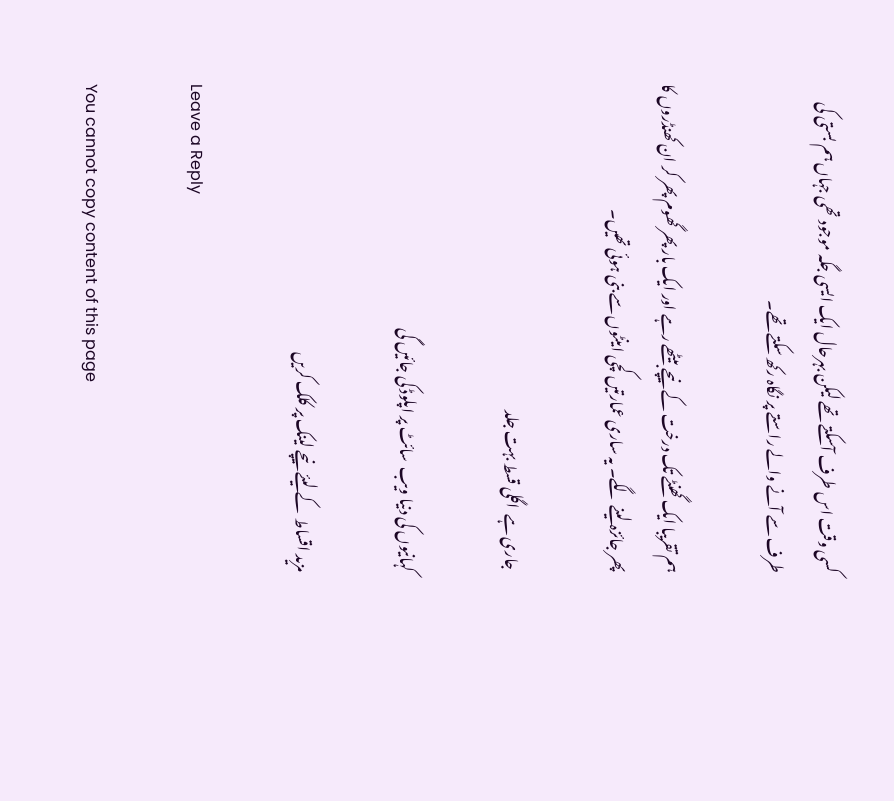کسی وقت اس طرف آسکتے تھے لیکن بہرحال ایک ایسی جگہ موجود تھی جہاں ہم بستی کی طرف سے آنے والے راستے پر نگاہ رکھ سکتے تھے۔

ہم تقریبا ایک گھنٹے تک درخت کے نیچے بیٹھے رہے اور ایک بار پھر گھوم پھر کر ان کھنڈروں کا پھر جائزہ لینے لگے۔ یہ ساری عمارتیں کچی اینٹوں سے بنی ہوئی تھیں۔

 جاری ہے  اگلی قسط بہت جلد

کہانیوں کی دنیا ویب  سائٹ پر اپلوڈ کی جائیں گی

مزید اقساط  کے لیئے نیچے لینک پر کلک کریں

Leave a Reply

You cannot copy content of this page